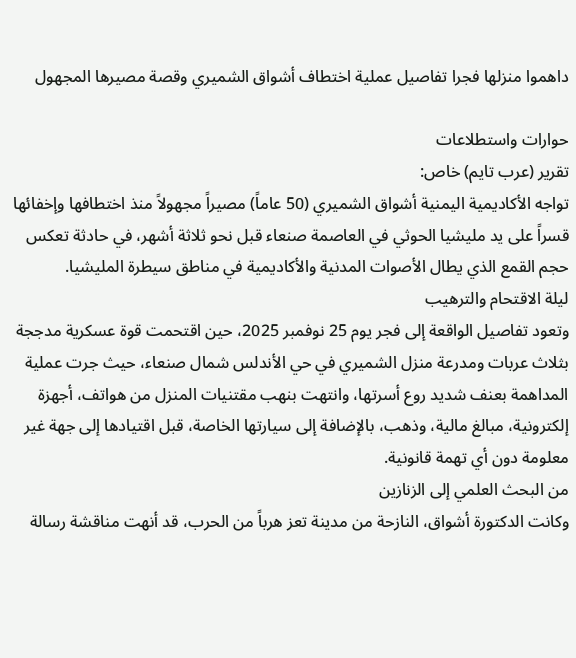داهموا منزلها فجرا تفاصيل عملية اختطاف أشواق الشميري وقصة مصيرها المجهول

حوارات واستطلاعات
تقرير (عرب تايم) خاص:
تواجه الأكاديمية اليمنية أشواق الشميري (50 عاماً) مصيراً مجهولاً منذ اختطافها وإخفائها قسراً على يد مليشيا الحوثي في العاصمة صنعاء قبل نحو ثلاثة أشهر، في حادثة تعكس حجم القمع الذي يطال الأصوات المدنية والأكاديمية في مناطق سيطرة المليشيا.
ليلة الاقتحام والترهيب
وتعود تفاصيل الواقعة إلى فجر يوم 25 نوفمبر 2025، حين اقتحمت قوة عسكرية مدججة بثلاث عربات ومدرعة منزل الشميري في حي الأندلس شمال صنعاء، حيث جرت عملية المداهمة بعنف شديد روع أسرتها، وانتهت بنهب مقتنيات المنزل من هواتف، أجهزة إلكترونية، مبالغ مالية، وذهب، بالإضافة إلى سيارتها الخاصة، قبل اقتيادها إلى جهة غير معلومة دون أي تهمة قانونية.
من البحث العلمي إلى الزنازين
وكانت الدكتورة أشواق، النازحة من مدينة تعز هرباً من الحرب، قد أنهت مناقشة رسالة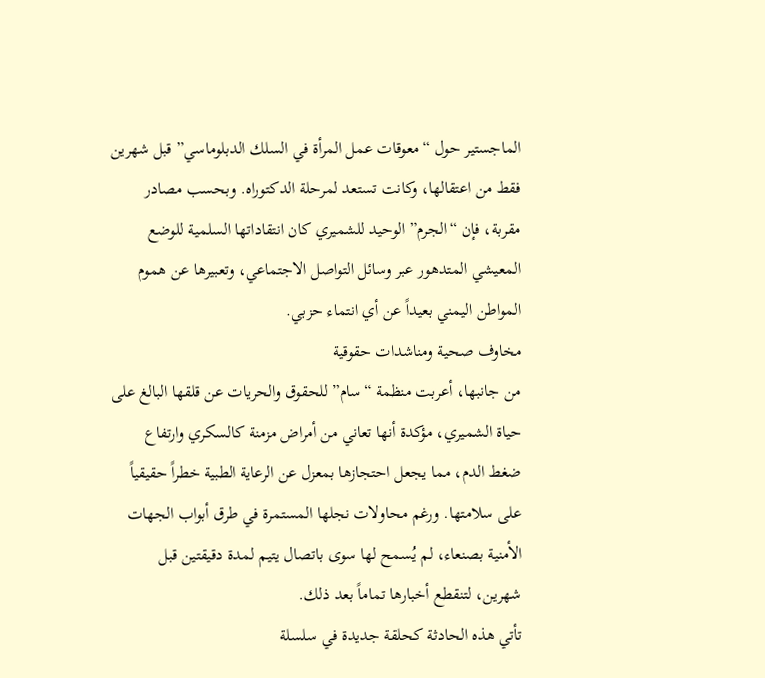الماجستير حول “معوقات عمل المرأة في السلك الدبلوماسي” قبل شهرين فقط من اعتقالها، وكانت تستعد لمرحلة الدكتوراه. وبحسب مصادر مقربة، فإن “الجرم” الوحيد للشميري كان انتقاداتها السلمية للوضع المعيشي المتدهور عبر وسائل التواصل الاجتماعي، وتعبيرها عن هموم المواطن اليمني بعيداً عن أي انتماء حزبي.
مخاوف صحية ومناشدات حقوقية
من جانبها، أعربت منظمة “سام” للحقوق والحريات عن قلقها البالغ على حياة الشميري، مؤكدة أنها تعاني من أمراض مزمنة كالسكري وارتفاع ضغط الدم، مما يجعل احتجازها بمعزل عن الرعاية الطبية خطراً حقيقياً على سلامتها. ورغم محاولات نجلها المستمرة في طرق أبواب الجهات الأمنية بصنعاء، لم يُسمح لها سوى باتصال يتيم لمدة دقيقتين قبل شهرين، لتنقطع أخبارها تماماً بعد ذلك.
تأتي هذه الحادثة كحلقة جديدة في سلسلة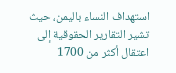استهداف النساء باليمن، حيث تشير التقارير الحقوقية إلى اعتقال أكثر من 1700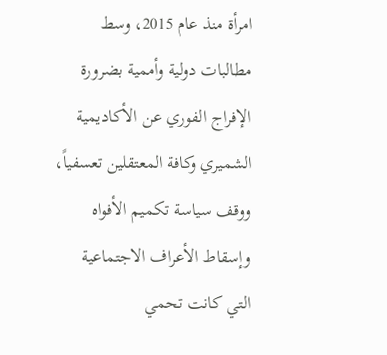امرأة منذ عام 2015، وسط مطالبات دولية وأممية بضرورة الإفراج الفوري عن الأكاديمية الشميري وكافة المعتقلين تعسفياً، ووقف سياسة تكميم الأفواه وإسقاط الأعراف الاجتماعية التي كانت تحمي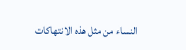النساء من مثل هذه الانتهاكات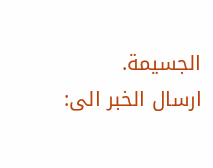الجسيمة.
ارسال الخبر الى: